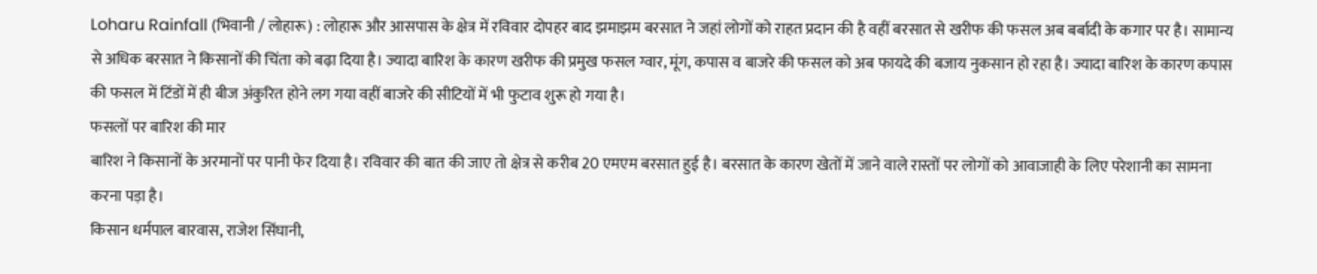Loharu Rainfall (भिवानी / लोहारू) : लोहारू और आसपास के क्षेत्र में रविवार दोपहर बाद झमाझम बरसात ने जहां लोगों को राहत प्रदान की है वहीं बरसात से खरीफ की फसल अब बर्बादी के कगार पर है। सामान्य से अधिक बरसात ने किसानों की चिंता को बढ़ा दिया है। ज्यादा बारिश के कारण खरीफ की प्रमुख फसल ग्वार, मूंग, कपास व बाजरे की फसल को अब फायदे की बजाय नुकसान हो रहा है। ज्यादा बारिश के कारण कपास की फसल में टिंडों में ही बीज अंकुरित होने लग गया वहीं बाजरे की सीटियों में भी फुटाव शुरू हो गया है।
फसलों पर बारिश की मार
बारिश ने किसानों के अरमानों पर पानी फेर दिया है। रविवार की बात की जाए तो क्षेत्र से करीब 20 एमएम बरसात हुई है। बरसात के कारण खेतों में जाने वाले रास्तों पर लोगों को आवाजाही के लिए परेशानी का सामना करना पड़ा है।
किसान धर्मपाल बारवास, राजेश सिंघानी,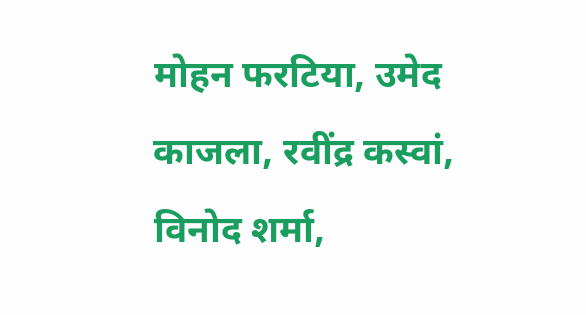मोहन फरटिया, उमेद काजला, रवींद्र कस्वां, विनोद शर्मा,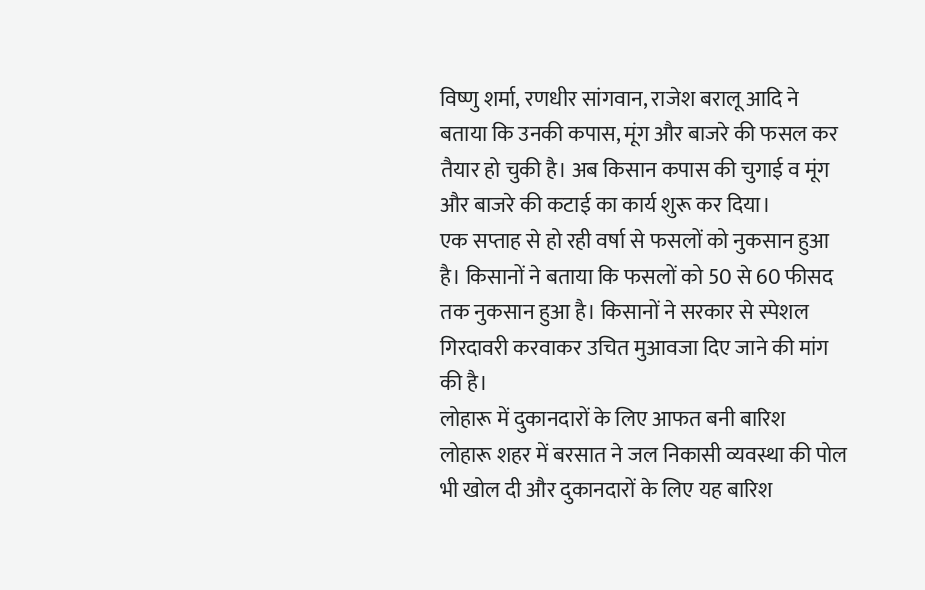विष्णु शर्मा, रणधीर सांगवान, राजेश बरालू आदि ने बताया कि उनकी कपास, मूंग और बाजरे की फसल कर तैयार हो चुकी है। अब किसान कपास की चुगाई व मूंग और बाजरे की कटाई का कार्य शुरू कर दिया।
एक सप्ताह से हो रही वर्षा से फसलों को नुकसान हुआ है। किसानों ने बताया कि फसलों को 50 से 60 फीसद तक नुकसान हुआ है। किसानों ने सरकार से स्पेशल गिरदावरी करवाकर उचित मुआवजा दिए जाने की मांग की है।
लोहारू में दुकानदारों के लिए आफत बनी बारिश
लोहारू शहर में बरसात ने जल निकासी व्यवस्था की पोल भी खोल दी और दुकानदारों के लिए यह बारिश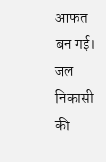आफत बन गई। जल निकासी की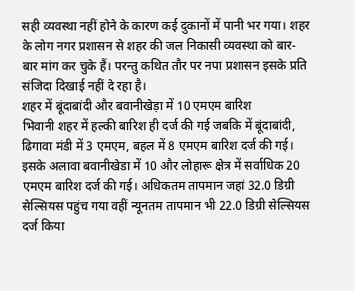सही व्यवस्था नहीं होने के कारण कई दुकानों में पानी भर गया। शहर के लोग नगर प्रशासन से शहर की जल निकासी व्यवस्था को बार-बार मांग कर चुके हैं। परन्तु कथित तौर पर नपा प्रशासन इसके प्रति संजिदा दिखाई नहीं दे रहा है।
शहर में बूंदाबांदी और बवानीखेड़ा में 10 एमएम बारिश
भिवानी शहर में हल्की बारिश ही दर्ज की गई जबकि में बूंदाबांदी, ढिगावा मंडी में 3 एमएम, बहल में 8 एमएम बारिश दर्ज की गई। इसके अलावा बवानीखेडा में 10 और लोहारू क्षेत्र में सर्वाधिक 20 एमएम बारिश दर्ज की गई। अधिकतम तापमान जहां 32.0 डिग्री सेल्सियस पहुंच गया वहीं न्यूनतम तापमान भी 22.0 डिग्री सेल्सियस दर्ज किया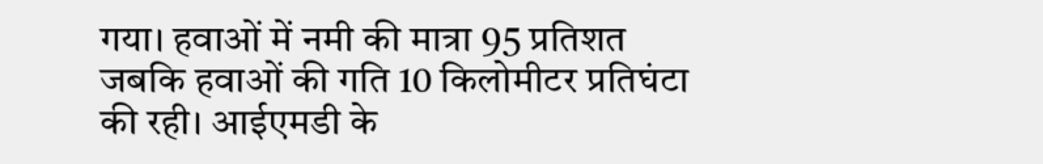गया। हवाओं में नमी की मात्रा 95 प्रतिशत जबकि हवाओं की गति 10 किलोमीटर प्रतिघंटा की रही। आईएमडी के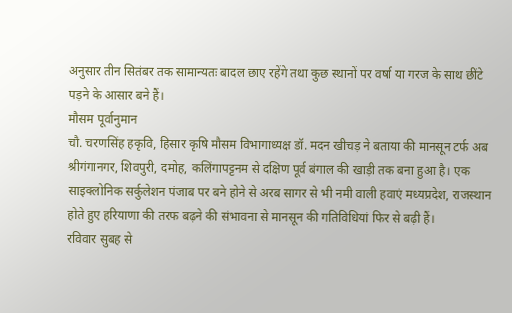अनुसार तीन सितंबर तक सामान्यतः बादल छाए रहेंगे तथा कुछ स्थानों पर वर्षा या गरज के साथ छींटे पड़ने के आसार बने हैं।
मौसम पूर्वानुमान
चौ. चरणसिंह हकृवि, हिसार कृषि मौसम विभागाध्यक्ष डॉ. मदन खीचड़ ने बताया की मानसून टर्फ अब श्रीगंगानगर, शिवपुरी, दमोह, कलिंगापट्टनम से दक्षिण पूर्व बंगाल की खाड़ी तक बना हुआ है। एक साइक्लोनिक सर्कुलेशन पंजाब पर बने होने से अरब सागर से भी नमी वाली हवाएं मध्यप्रदेश, राजस्थान होते हुए हरियाणा की तरफ बढ़ने की संभावना से मानसून की गतिविधियां फिर से बढ़ी हैं।
रविवार सुबह से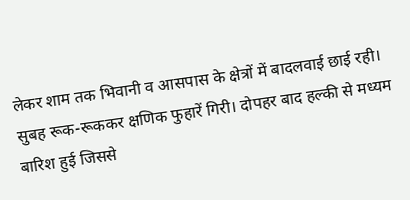लेकर शाम तक भिवानी व आसपास के क्षेत्रों में बादलवाई छाई रही। सुबह रूक-रूककर क्षणिक फुहारें गिरी। दोपहर बाद हल्की से मध्यम बारिश हुई जिससे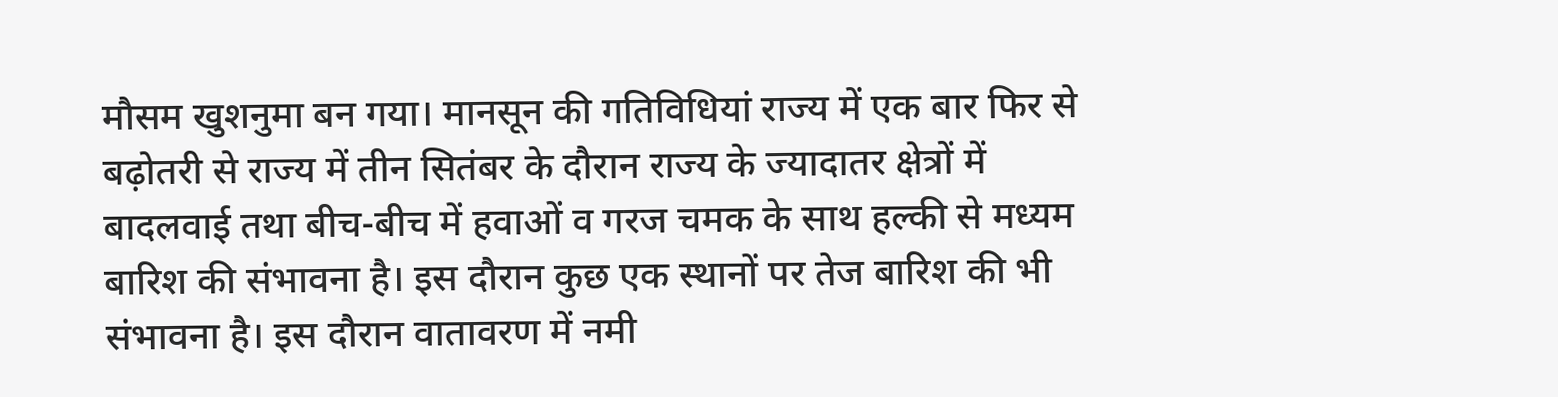मौसम खुशनुमा बन गया। मानसून की गतिविधियां राज्य में एक बार फिर से बढ़ोतरी से राज्य में तीन सितंबर के दौरान राज्य के ज्यादातर क्षेत्रों में बादलवाई तथा बीच-बीच में हवाओं व गरज चमक के साथ हल्की से मध्यम बारिश की संभावना है। इस दौरान कुछ एक स्थानों पर तेज बारिश की भी संभावना है। इस दौरान वातावरण में नमी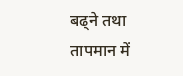बढ्ने तथा तापमान में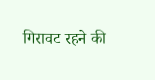गिरावट रहने की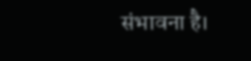संभावना है।